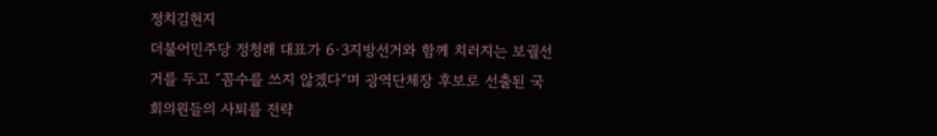정치김현지
더불어민주당 정청래 대표가 6·3지방선거와 함께 치러지는 보궐선거를 두고 ″꼼수를 쓰지 않겠다″며 광역단체장 후보로 선출된 국회의원들의 사퇴를 전략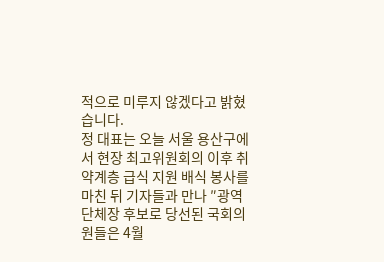적으로 미루지 않겠다고 밝혔습니다.
정 대표는 오늘 서울 용산구에서 현장 최고위원회의 이후 취약계층 급식 지원 배식 봉사를 마친 뒤 기자들과 만나 ″광역단체장 후보로 당선된 국회의원들은 4월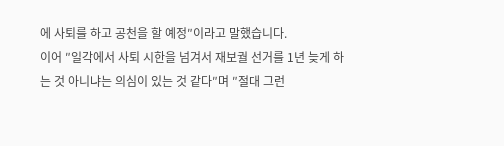에 사퇴를 하고 공천을 할 예정″이라고 말했습니다.
이어 ″일각에서 사퇴 시한을 넘겨서 재보궐 선거를 1년 늦게 하는 것 아니냐는 의심이 있는 것 같다″며 ″절대 그런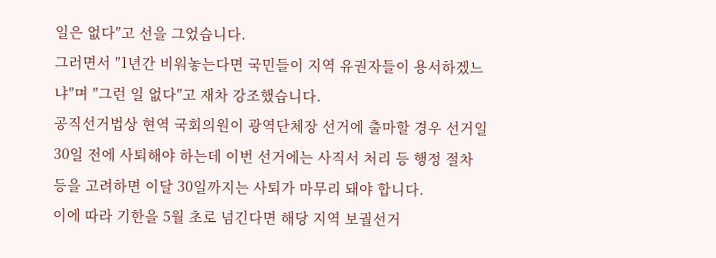일은 없다″고 선을 그었습니다.
그러면서 ″1년간 비워놓는다면 국민들이 지역 유권자들이 용서하겠느냐″며 ″그런 일 없다″고 재차 강조했습니다.
공직선거법상 현역 국회의원이 광역단체장 선거에 출마할 경우 선거일 30일 전에 사퇴해야 하는데 이번 선거에는 사직서 처리 등 행정 절차 등을 고려하면 이달 30일까지는 사퇴가 마무리 돼야 합니다.
이에 따라 기한을 5월 초로 넘긴다면 해당 지역 보궐선거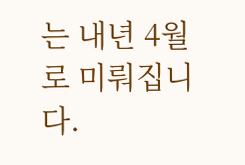는 내년 4월로 미뤄집니다.